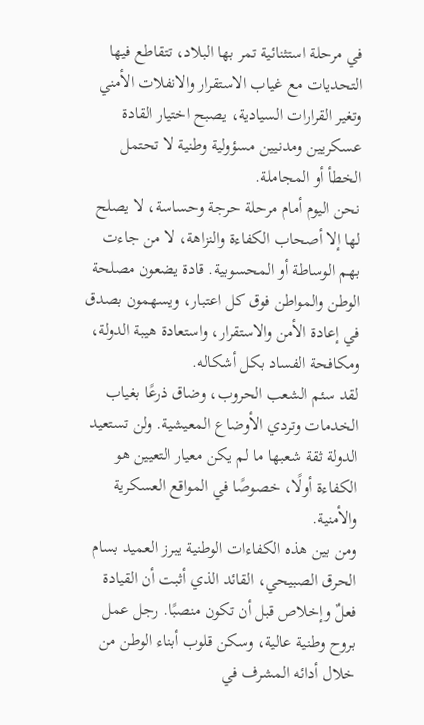في مرحلة استثنائية تمر بها البلاد، تتقاطع فيها التحديات مع غياب الاستقرار والانفلات الأمني وتغير القرارات السيادية، يصبح اختيار القادة عسكريين ومدنيين مسؤولية وطنية لا تحتمل الخطأ أو المجاملة.
نحن اليوم أمام مرحلة حرجة وحساسة، لا يصلح لها إلا أصحاب الكفاءة والنزاهة، لا من جاءت بهم الوساطة أو المحسوبية. قادة يضعون مصلحة الوطن والمواطن فوق كل اعتبار، ويسهمون بصدق في إعادة الأمن والاستقرار، واستعادة هيبة الدولة، ومكافحة الفساد بكل أشكاله.
لقد سئم الشعب الحروب، وضاق ذرعًا بغياب الخدمات وتردي الأوضاع المعيشية. ولن تستعيد الدولة ثقة شعبها ما لم يكن معيار التعيين هو الكفاءة أولًا، خصوصًا في المواقع العسكرية والأمنية.
ومن بين هذه الكفاءات الوطنية يبرز العميد بسام الحرق الصبيحي، القائد الذي أثبت أن القيادة فعلٌ وإخلاص قبل أن تكون منصبًا. رجل عمل بروح وطنية عالية، وسكن قلوب أبناء الوطن من خلال أدائه المشرف في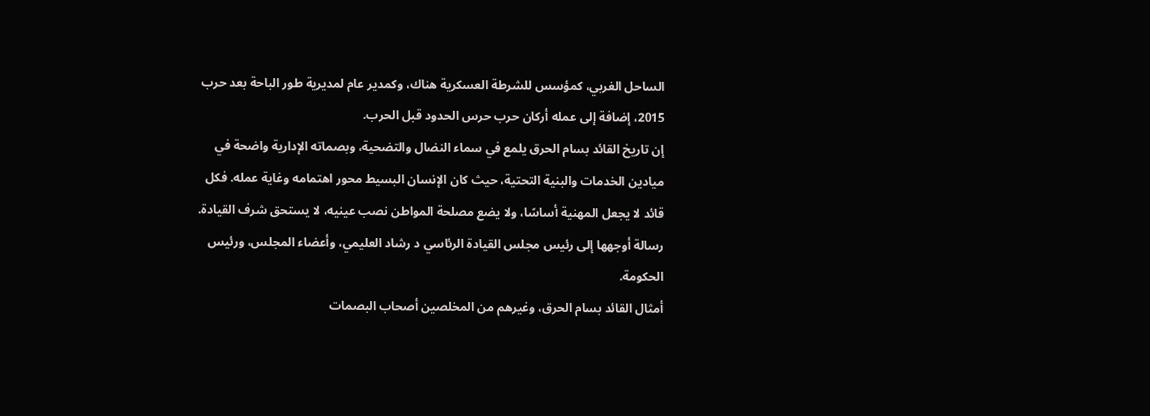الساحل الغربي، كمؤسس للشرطة العسكرية هناك، وكمدير عام لمديرية طور الباحة بعد حرب 2015، إضافة إلى عمله أركان حرب حرس الحدود قبل الحرب.
إن تاريخ القائد بسام الحرق يلمع في سماء النضال والتضحية، وبصماته الإدارية واضحة في ميادين الخدمات والبنية التحتية، حيث كان الإنسان البسيط محور اهتمامه وغاية عمله. فكل قائد لا يجعل المهنية أساسًا، ولا يضع مصلحة المواطن نصب عينيه، لا يستحق شرف القيادة.
رسالة أوجهها إلى رئيس مجلس القيادة الرئاسي د رشاد العليمي، وأعضاء المجلس، ورئيس الحكومة.
أمثال القائد بسام الحرق، وغيرهم من المخلصين أصحاب البصمات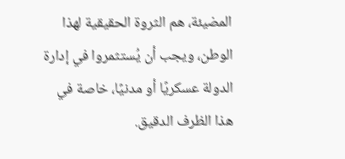المضيئة، هم الثروة الحقيقية لهذا الوطن، ويجب أن يُستثمروا في إدارة الدولة عسكريًا أو مدنيًا، خاصة في هذا الظرف الدقيق.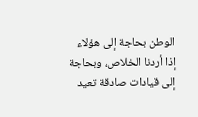الوطن بحاجة إلى هؤلاء إذا أردنا الخلاص، وبحاجة إلى قيادات صادقة تعيد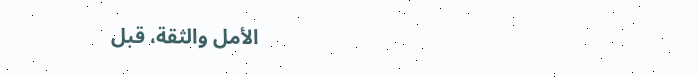الأمل والثقة، قبل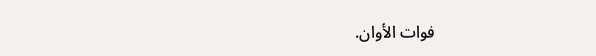فوات الأوان.